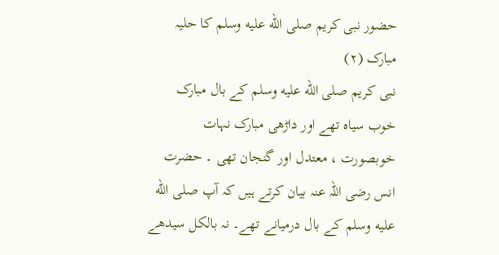حضور نبی کریم صلى الله عليه وسلم کا حلیہ مبارک (۲)
نبی کریم صلى الله عليه وسلم کے بال مبارک خوب سیاہ تھے اور داڑھی مبارک نہات خوبصورت ، معتدل اور گنجان تھی ۔ حضرت انس رضی اللہ عنہ بیان کرتے ہیں کہ آپ صلى الله عليه وسلم کے بال درمیانے تھے۔ نہ بالکل سیدھے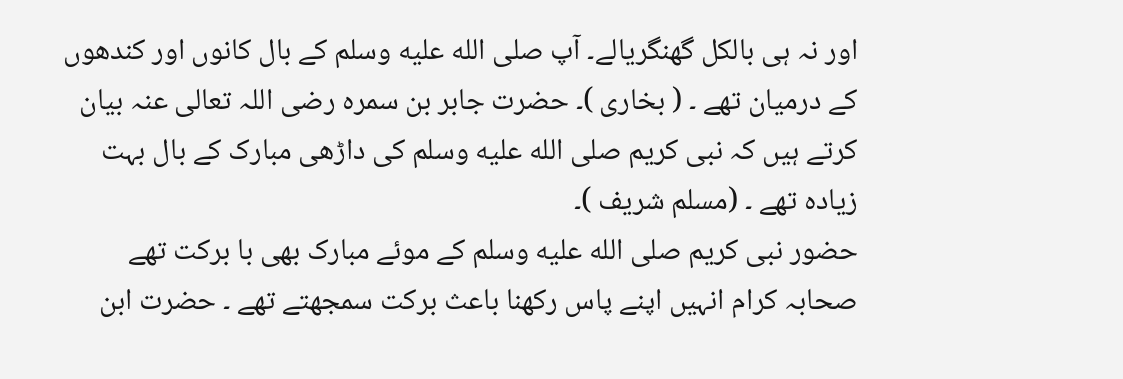اور نہ ہی بالکل گھنگریالے۔ آپ صلى الله عليه وسلم کے بال کانوں اور کندھوں کے درمیان تھے ۔ ( بخاری )۔ حضرت جابر بن سمرہ رضی اللہ تعالی عنہ بیان کرتے ہیں کہ نبی کریم صلى الله عليه وسلم کی داڑھی مبارک کے بال بہت زیادہ تھے ۔ (مسلم شریف )۔
حضور نبی کریم صلى الله عليه وسلم کے موئے مبارک بھی با برکت تھے صحابہ کرام انہیں اپنے پاس رکھنا باعث برکت سمجھتے تھے ۔ حضرت ابن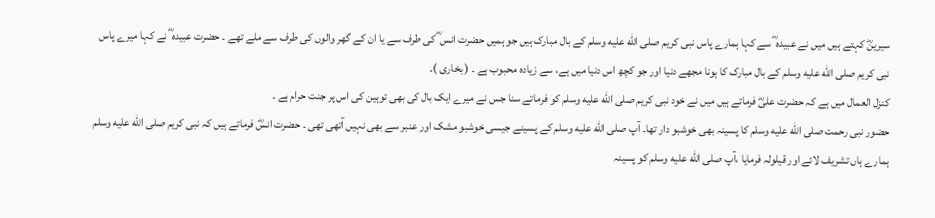سیرینؓ کہتے ہیں میں نے عبیدہ ؓ سے کہا ہمارے پاس نبی کریم صلى الله عليه وسلم کے بال مبارک ہیں جو ہمیں حضرت انس ؓ کی طرف سے یا ان کے گھر والوں کی طرف سے ملے تھے ۔ حضرت عبیدہ ؓ نے کہا میرے پاس نبی کریم صلى الله عليه وسلم کے بال مبارک کا ہونا مجھے دنیا اور جو کچھ اس دنیا میں ہے، سے زیادہ محبوب ہے ۔ ( بخاری )۔
کنزل العمال میں ہے کہ حضرت علیؓ فرماتے ہیں میں نے خود نبی کریم صلى الله عليه وسلم کو فرماتے سنا جس نے میرے ایک بال کی بھی توہین کی اس پر جنت حرام ہے ۔
حضور نبی رحمت صلى الله عليه وسلم کا پسینہ بھی خوشبو دار تھا۔ آپ صلى الله عليه وسلم کے پسینے جیسی خوشبو مشک اور عنبر سے بھی نہیں آتھی تھی ۔ حضرت انسؓ فرماتے ہیں کہ نبی کریم صلى الله عليه وسلم ہمارے ہاں تشریف لائے اور قیلولہ فرمایا ،آپ صلى الله عليه وسلم کو پسینہ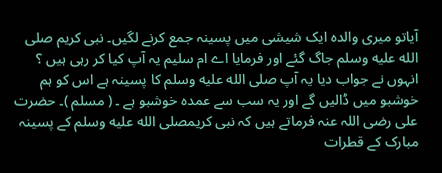آیاتو میری والدہ ایک شیشی میں پسینہ جمع کرنے لگیں۔ نبی کریم صلى الله عليه وسلم جاگ گئے اور فرمایا اے ام سلیم یہ آپ کیا کر رہی ہیں ؟ انہوں نے جواب دیا یہ آپ صلى الله عليه وسلم کا پسینہ ہے اس کو ہم خوشبو میں ڈالیں گے اور یہ سب سے عمدہ خوشبو ہے ۔ ( مسلم )۔ حضرت علی رضی اللہ عنہ فرماتے ہیں کہ نبی کریمصلى الله عليه وسلم کے پسینہ مبارک کے قطرات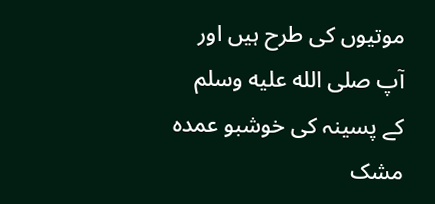موتیوں کی طرح ہیں اور آپ صلى الله عليه وسلم کے پسینہ کی خوشبو عمدہ مشک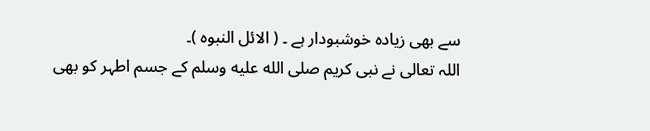سے بھی زیادہ خوشبودار ہے ۔ ( الائل النبوہ )۔
اللہ تعالی نے نبی کریم صلى الله عليه وسلم کے جسم اطہر کو بھی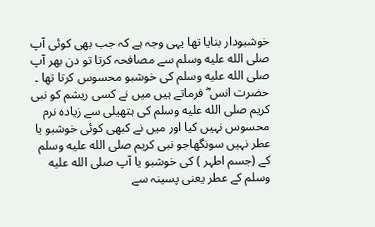خوشبودار بنایا تھا یہی وجہ ہے کہ جب بھی کوئی آپ صلى الله عليه وسلم سے مصافحہ کرتا تو دن بھر آپ صلى الله عليه وسلم کی خوشبو محسوس کرتا تھا ۔
حضرت انس ؓ فرماتے ہیں میں نے کسی ریشم کو نبی کریم صلى الله عليه وسلم کی ہتھیلی سے زیادہ نرم محسوس نہیں کیا اور میں نے کبھی کوئی خوشبو یا عطر نہیں سونگھاجو نبی کریم صلى الله عليه وسلم کے (جسم اطہر ) کی خوشبو یا آپ صلى الله عليه وسلم کے عطر یعنی پسینہ سے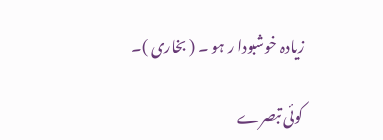زیادہ خوشبودا ر ہو ۔ ( بخاری )۔

کوئی تبصرے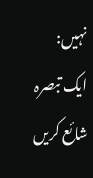نہیں:
ایک تبصرہ شائع کریں